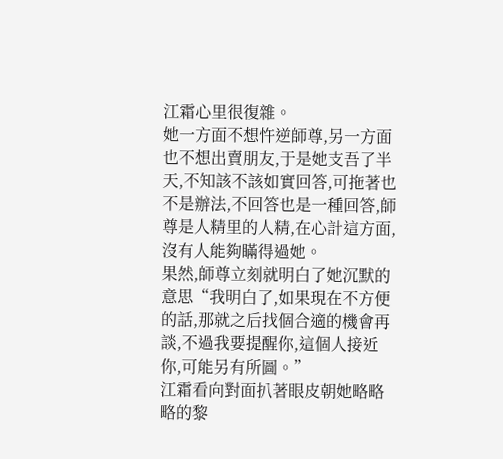江霜心里很復雜。
她一方面不想忤逆師尊,另一方面也不想出賣朋友,于是她支吾了半天,不知該不該如實回答,可拖著也不是辦法,不回答也是一種回答,師尊是人精里的人精,在心計這方面,沒有人能夠瞞得過她。
果然,師尊立刻就明白了她沉默的意思“我明白了,如果現在不方便的話,那就之后找個合適的機會再談,不過我要提醒你,這個人接近你,可能另有所圖。”
江霜看向對面扒著眼皮朝她略略略的黎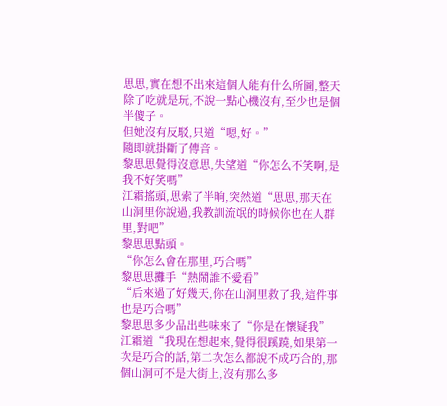思思,實在想不出來這個人能有什么所圖,整天除了吃就是玩,不說一點心機沒有,至少也是個半傻子。
但她沒有反駁,只道“嗯,好。”
隨即就掛斷了傳音。
黎思思覺得沒意思,失望道“你怎么不笑啊,是我不好笑嗎”
江霜搖頭,思索了半晌,突然道“思思,那天在山洞里你說過,我教訓流氓的時候你也在人群里,對吧”
黎思思點頭。
“你怎么會在那里,巧合嗎”
黎思思攤手“熱鬧誰不愛看”
“后來過了好幾天,你在山洞里救了我,這件事也是巧合嗎”
黎思思多少品出些味來了“你是在懷疑我”
江霜道“我現在想起來,覺得很蹊蹺,如果第一次是巧合的話,第二次怎么都說不成巧合的,那個山洞可不是大街上,沒有那么多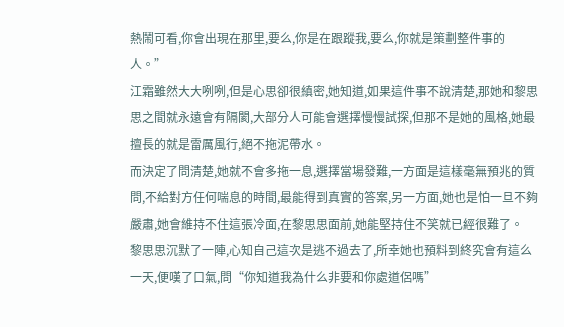熱鬧可看,你會出現在那里,要么,你是在跟蹤我,要么,你就是策劃整件事的人。”
江霜雖然大大咧咧,但是心思卻很縝密,她知道,如果這件事不說清楚,那她和黎思思之間就永遠會有隔閡,大部分人可能會選擇慢慢試探,但那不是她的風格,她最擅長的就是雷厲風行,絕不拖泥帶水。
而決定了問清楚,她就不會多拖一息,選擇當場發難,一方面是這樣毫無預兆的質問,不給對方任何喘息的時間,最能得到真實的答案,另一方面,她也是怕一旦不夠嚴肅,她會維持不住這張冷面,在黎思思面前,她能堅持住不笑就已經很難了。
黎思思沉默了一陣,心知自己這次是逃不過去了,所幸她也預料到終究會有這么一天,便嘆了口氣,問“你知道我為什么非要和你處道侶嗎”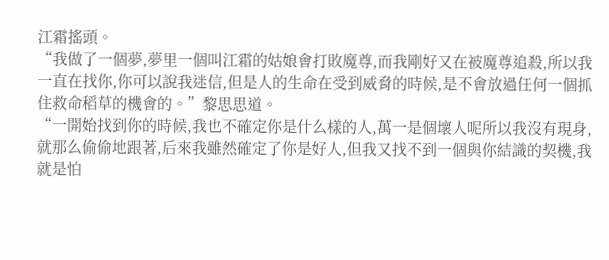江霜搖頭。
“我做了一個夢,夢里一個叫江霜的姑娘會打敗魔尊,而我剛好又在被魔尊追殺,所以我一直在找你,你可以說我迷信,但是人的生命在受到威脅的時候,是不會放過任何一個抓住救命稻草的機會的。”黎思思道。
“一開始找到你的時候,我也不確定你是什么樣的人,萬一是個壞人呢所以我沒有現身,就那么偷偷地跟著,后來我雖然確定了你是好人,但我又找不到一個與你結識的契機,我就是怕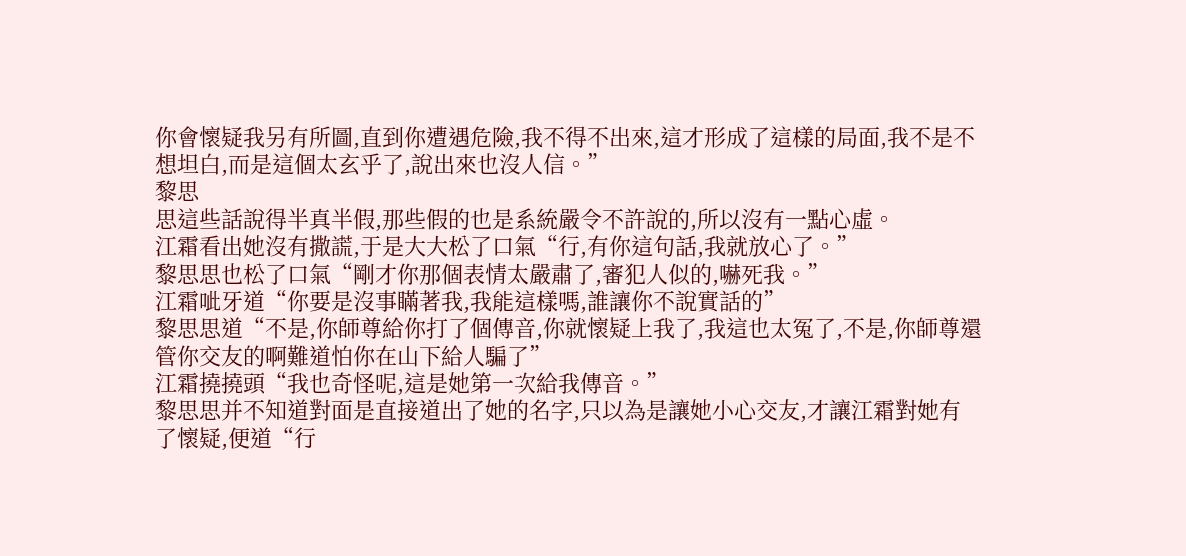你會懷疑我另有所圖,直到你遭遇危險,我不得不出來,這才形成了這樣的局面,我不是不想坦白,而是這個太玄乎了,說出來也沒人信。”
黎思
思這些話說得半真半假,那些假的也是系統嚴令不許說的,所以沒有一點心虛。
江霜看出她沒有撒謊,于是大大松了口氣“行,有你這句話,我就放心了。”
黎思思也松了口氣“剛才你那個表情太嚴肅了,審犯人似的,嚇死我。”
江霜呲牙道“你要是沒事瞞著我,我能這樣嗎,誰讓你不說實話的”
黎思思道“不是,你師尊給你打了個傳音,你就懷疑上我了,我這也太冤了,不是,你師尊還管你交友的啊難道怕你在山下給人騙了”
江霜撓撓頭“我也奇怪呢,這是她第一次給我傳音。”
黎思思并不知道對面是直接道出了她的名字,只以為是讓她小心交友,才讓江霜對她有了懷疑,便道“行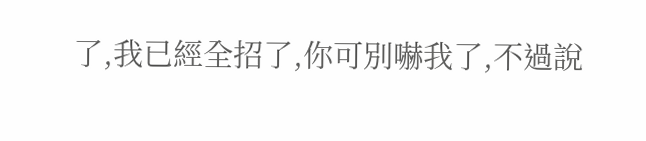了,我已經全招了,你可別嚇我了,不過說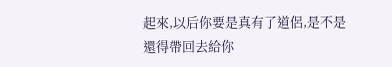起來,以后你要是真有了道侶,是不是還得帶回去給你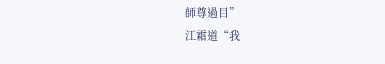師尊過目”
江霜道“我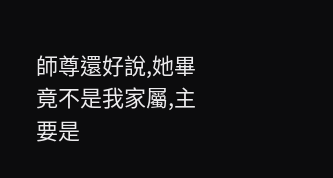師尊還好說,她畢竟不是我家屬,主要是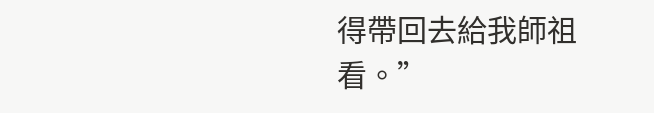得帶回去給我師祖看。”